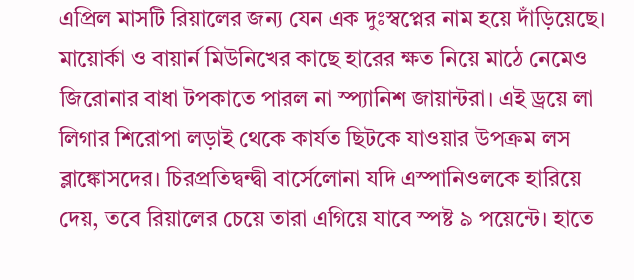এপ্রিল মাসটি রিয়ালের জন্য যেন এক দুঃস্বপ্নের নাম হয়ে দাঁড়িয়েছে। মায়োর্কা ও বায়ার্ন মিউনিখের কাছে হারের ক্ষত নিয়ে মাঠে নেমেও জিরোনার বাধা টপকাতে পারল না স্প্যানিশ জায়ান্টরা। এই ড্রয়ে লা লিগার শিরোপা লড়াই থেকে কার্যত ছিটকে যাওয়ার উপক্রম লস ব্লাঙ্কোসদের। চিরপ্রতিদ্বন্দ্বী বার্সেলোনা যদি এস্পানিওলকে হারিয়ে দেয়, তবে রিয়ালের চেয়ে তারা এগিয়ে যাবে স্পষ্ট ৯ পয়েন্টে। হাতে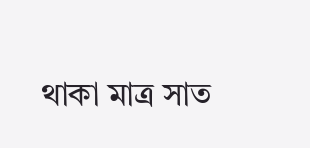থাকা মাত্র সাত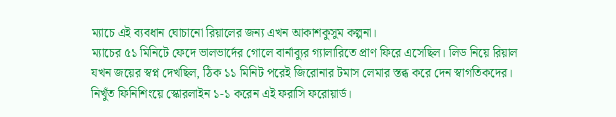ম্যাচে এই ব্যবধান ঘোচানো রিয়ালের জন্য এখন আকাশকুসুম কল্পনা।
ম্যাচের ৫১ মিনিটে ফেদে ভালভার্দের গোলে বার্নাব্যুর গ্যালারিতে প্রাণ ফিরে এসেছিল। লিড নিয়ে রিয়াল যখন জয়ের স্বপ্ন দেখছিল, ঠিক ১১ মিনিট পরেই জিরোনার টমাস লেমার স্তব্ধ করে দেন স্বাগতিকদের। নিখুঁত ফিনিশিংয়ে স্কোরলাইন ১-১ করেন এই ফরাসি ফরোয়ার্ড।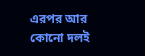এরপর আর কোনো দলই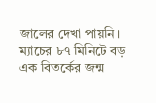জালের দেখা পায়নি।
ম্যাচের ৮৭ মিনিটে বড় এক বিতর্কের জন্ম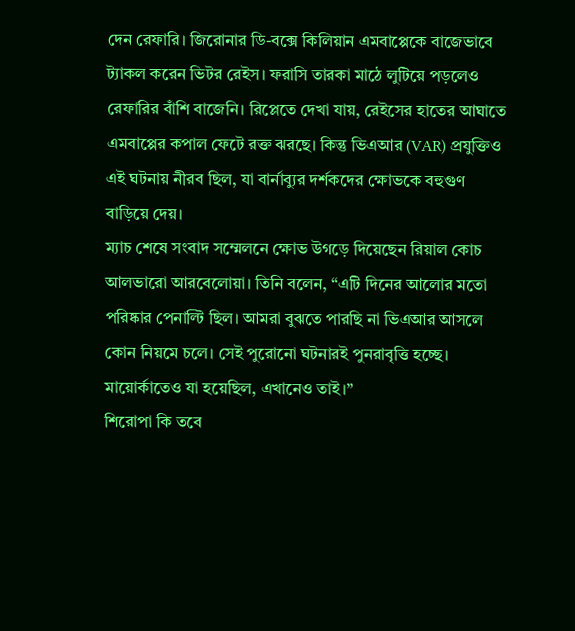দেন রেফারি। জিরোনার ডি-বক্সে কিলিয়ান এমবাপ্পেকে বাজেভাবে ট্যাকল করেন ভিটর রেইস। ফরাসি তারকা মাঠে লুটিয়ে পড়লেও রেফারির বাঁশি বাজেনি। রিপ্লেতে দেখা যায়, রেইসের হাতের আঘাতে এমবাপ্পের কপাল ফেটে রক্ত ঝরছে। কিন্তু ভিএআর (VAR) প্রযুক্তিও এই ঘটনায় নীরব ছিল, যা বার্নাব্যুর দর্শকদের ক্ষোভকে বহুগুণ বাড়িয়ে দেয়।
ম্যাচ শেষে সংবাদ সম্মেলনে ক্ষোভ উগড়ে দিয়েছেন রিয়াল কোচ আলভারো আরবেলোয়া। তিনি বলেন, “এটি দিনের আলোর মতো পরিষ্কার পেনাল্টি ছিল। আমরা বুঝতে পারছি না ভিএআর আসলে কোন নিয়মে চলে। সেই পুরোনো ঘটনারই পুনরাবৃত্তি হচ্ছে। মায়োর্কাতেও যা হয়েছিল, এখানেও তাই।”
শিরোপা কি তবে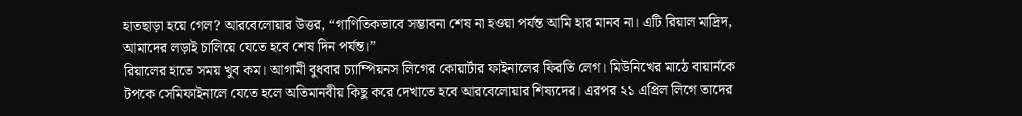হাতছাড়া হয়ে গেল? আরবেলোয়ার উত্তর, “গাণিতিকভাবে সম্ভাবনা শেষ না হওয়া পর্যন্ত আমি হার মানব না। এটি রিয়াল মাদ্রিদ, আমাদের লড়াই চালিয়ে যেতে হবে শেষ দিন পর্যন্ত।”
রিয়ালের হাতে সময় খুব কম। আগামী বুধবার চ্যাম্পিয়নস লিগের কোয়ার্টার ফাইনালের ফিরতি লেগ। মিউনিখের মাঠে বায়ার্নকে টপকে সেমিফাইনালে যেতে হলে অতিমানবীয় কিছু করে দেখাতে হবে আরবেলোয়ার শিষ্যদের। এরপর ২১ এপ্রিল লিগে তাদের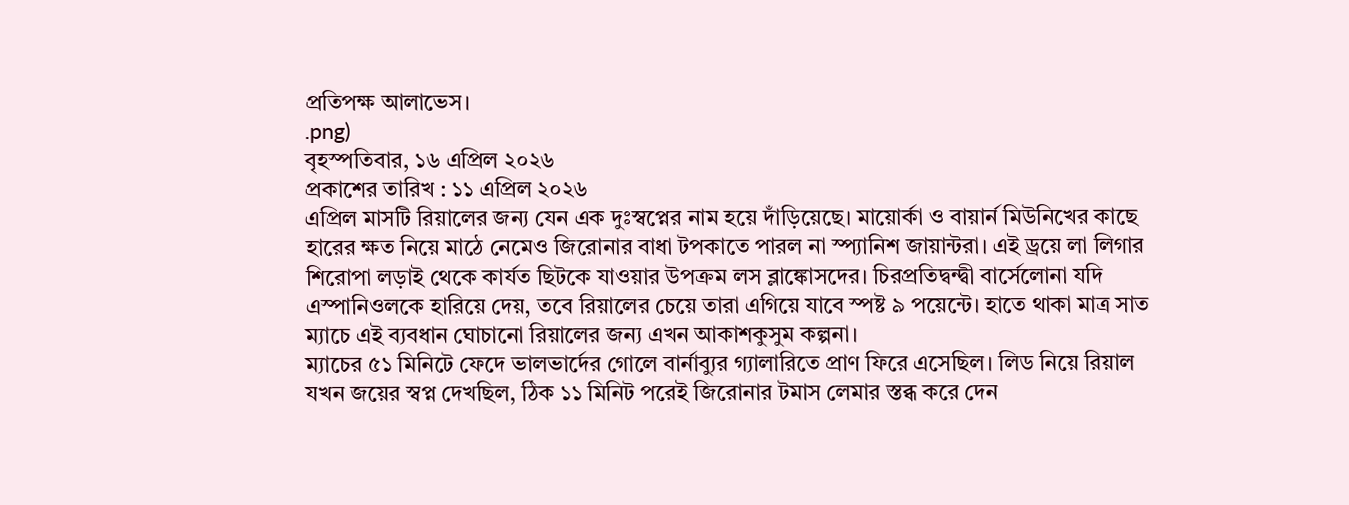প্রতিপক্ষ আলাভেস।
.png)
বৃহস্পতিবার, ১৬ এপ্রিল ২০২৬
প্রকাশের তারিখ : ১১ এপ্রিল ২০২৬
এপ্রিল মাসটি রিয়ালের জন্য যেন এক দুঃস্বপ্নের নাম হয়ে দাঁড়িয়েছে। মায়োর্কা ও বায়ার্ন মিউনিখের কাছে হারের ক্ষত নিয়ে মাঠে নেমেও জিরোনার বাধা টপকাতে পারল না স্প্যানিশ জায়ান্টরা। এই ড্রয়ে লা লিগার শিরোপা লড়াই থেকে কার্যত ছিটকে যাওয়ার উপক্রম লস ব্লাঙ্কোসদের। চিরপ্রতিদ্বন্দ্বী বার্সেলোনা যদি এস্পানিওলকে হারিয়ে দেয়, তবে রিয়ালের চেয়ে তারা এগিয়ে যাবে স্পষ্ট ৯ পয়েন্টে। হাতে থাকা মাত্র সাত ম্যাচে এই ব্যবধান ঘোচানো রিয়ালের জন্য এখন আকাশকুসুম কল্পনা।
ম্যাচের ৫১ মিনিটে ফেদে ভালভার্দের গোলে বার্নাব্যুর গ্যালারিতে প্রাণ ফিরে এসেছিল। লিড নিয়ে রিয়াল যখন জয়ের স্বপ্ন দেখছিল, ঠিক ১১ মিনিট পরেই জিরোনার টমাস লেমার স্তব্ধ করে দেন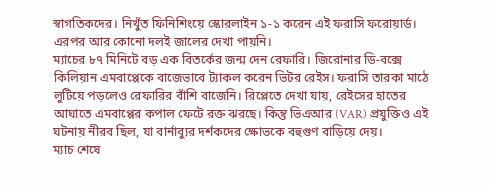স্বাগতিকদের। নিখুঁত ফিনিশিংয়ে স্কোরলাইন ১-১ করেন এই ফরাসি ফরোয়ার্ড। এরপর আর কোনো দলই জালের দেখা পায়নি।
ম্যাচের ৮৭ মিনিটে বড় এক বিতর্কের জন্ম দেন রেফারি। জিরোনার ডি-বক্সে কিলিয়ান এমবাপ্পেকে বাজেভাবে ট্যাকল করেন ভিটর রেইস। ফরাসি তারকা মাঠে লুটিয়ে পড়লেও রেফারির বাঁশি বাজেনি। রিপ্লেতে দেখা যায়, রেইসের হাতের আঘাতে এমবাপ্পের কপাল ফেটে রক্ত ঝরছে। কিন্তু ভিএআর (VAR) প্রযুক্তিও এই ঘটনায় নীরব ছিল, যা বার্নাব্যুর দর্শকদের ক্ষোভকে বহুগুণ বাড়িয়ে দেয়।
ম্যাচ শেষে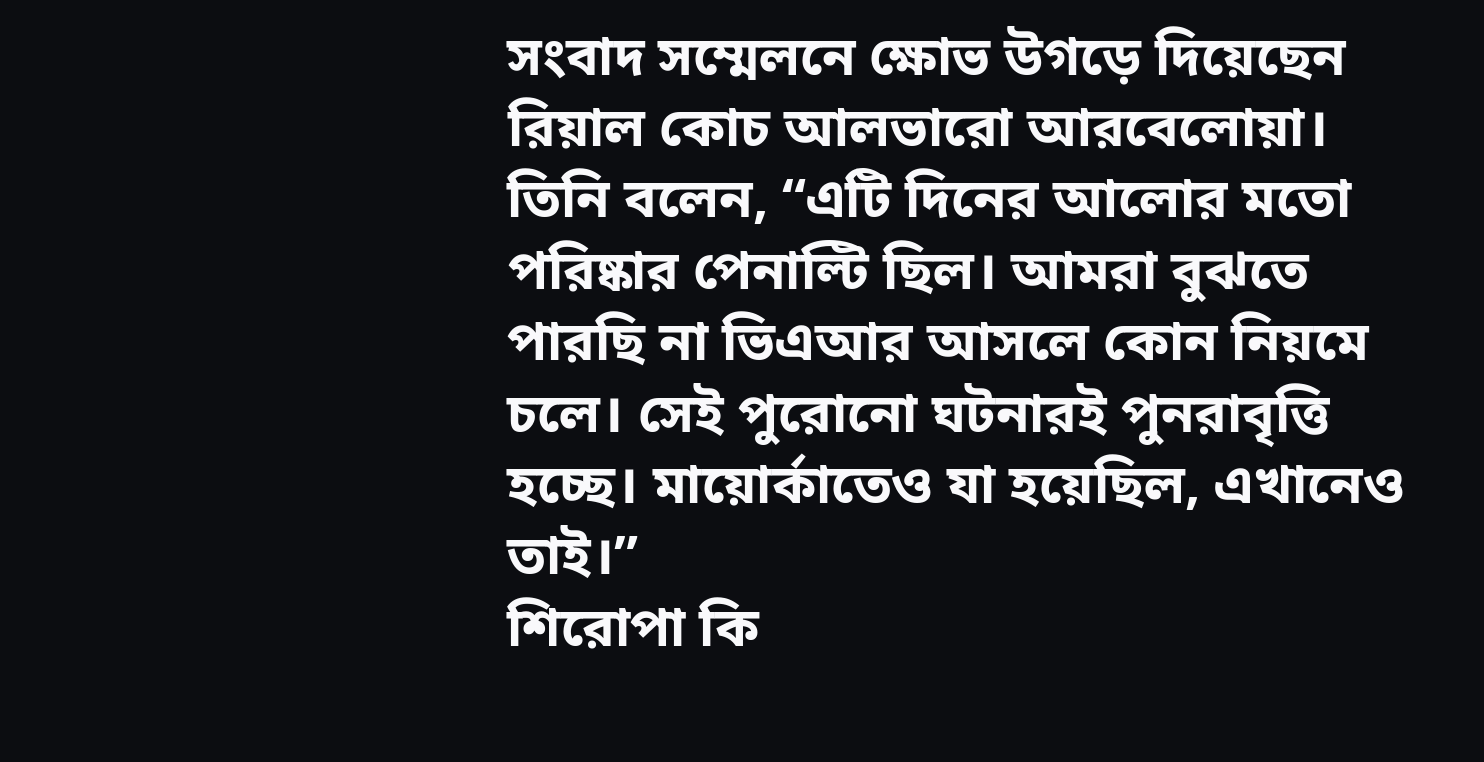সংবাদ সম্মেলনে ক্ষোভ উগড়ে দিয়েছেন রিয়াল কোচ আলভারো আরবেলোয়া। তিনি বলেন, “এটি দিনের আলোর মতো পরিষ্কার পেনাল্টি ছিল। আমরা বুঝতে পারছি না ভিএআর আসলে কোন নিয়মে চলে। সেই পুরোনো ঘটনারই পুনরাবৃত্তি হচ্ছে। মায়োর্কাতেও যা হয়েছিল, এখানেও তাই।”
শিরোপা কি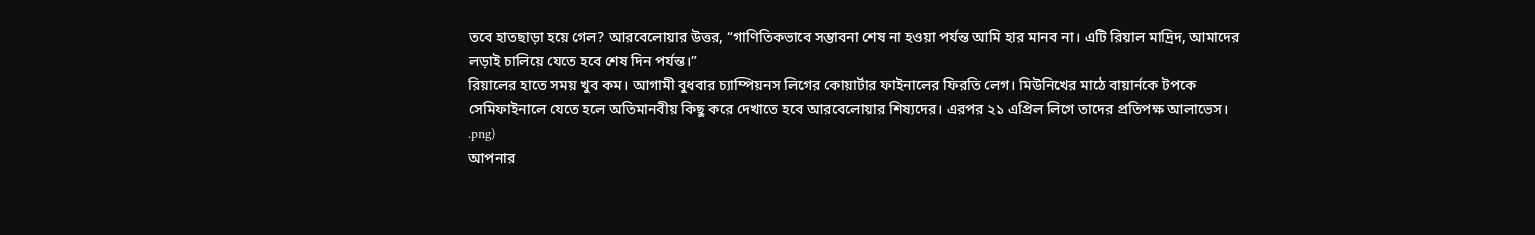তবে হাতছাড়া হয়ে গেল? আরবেলোয়ার উত্তর, “গাণিতিকভাবে সম্ভাবনা শেষ না হওয়া পর্যন্ত আমি হার মানব না। এটি রিয়াল মাদ্রিদ, আমাদের লড়াই চালিয়ে যেতে হবে শেষ দিন পর্যন্ত।”
রিয়ালের হাতে সময় খুব কম। আগামী বুধবার চ্যাম্পিয়নস লিগের কোয়ার্টার ফাইনালের ফিরতি লেগ। মিউনিখের মাঠে বায়ার্নকে টপকে সেমিফাইনালে যেতে হলে অতিমানবীয় কিছু করে দেখাতে হবে আরবেলোয়ার শিষ্যদের। এরপর ২১ এপ্রিল লিগে তাদের প্রতিপক্ষ আলাভেস।
.png)
আপনার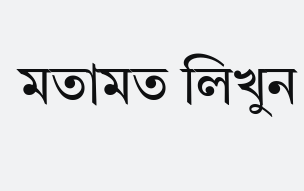মতামত লিখুন